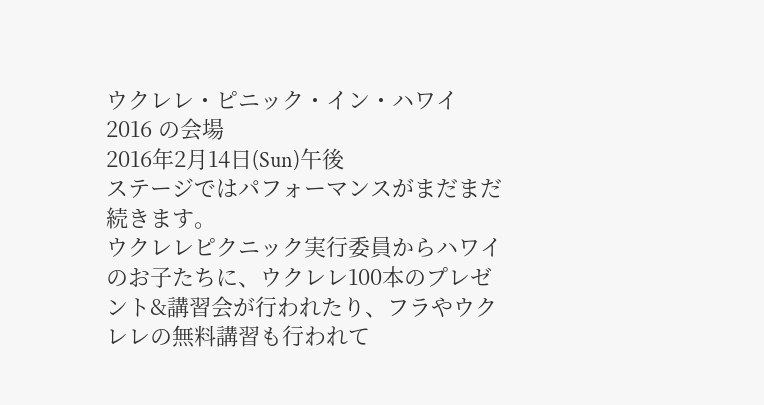ウクレレ・ピニック・イン・ハワイ 2016 の会場
2016年2月14日(Sun)午後
ステージではパフォーマンスがまだまだ続きます。
ウクレレピクニック実行委員からハワイのお子たちに、ウクレレ100本のプレゼント&講習会が行われたり、フラやウクレレの無料講習も行われて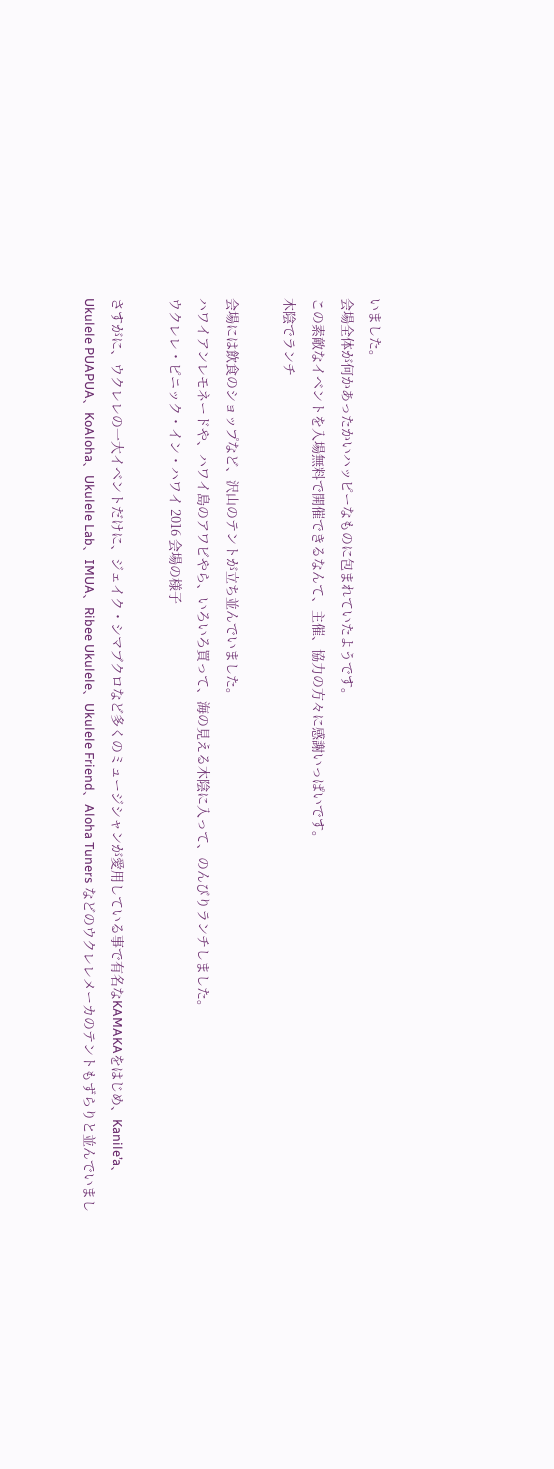いました。
会場全体が何かあったかいハッピーなものに包まれていたようです。
この素敵なイベントを入場無料で開催できるなんて、主催、協力の方々に感謝いっぱいです。
木陰でランチ

会場には飲食のショップなど、沢山のテントが立ち並んでいました。
ハワイアンレモネードや、ハワイ島のアワビやら、いろいろ買って、海の見える木陰に入って、のんびりランチしました。
ウクレレ・ピニック・イン・ハワイ 2016 会場の様子

さすがに、ウクレレの一大イベントだけに、ジェイク・シマブクロなど多くのミュージシャンが愛用している事で有名なKAMAKAをはじめ、Kanile’a、Ukulele PUAPUA、KoAloha、Ukulele Lab、IMUA、Ribee Ukulele、Ukulele Friend、Aloha Tuners などのウクレレメーカのテントもずらりと並んでいまし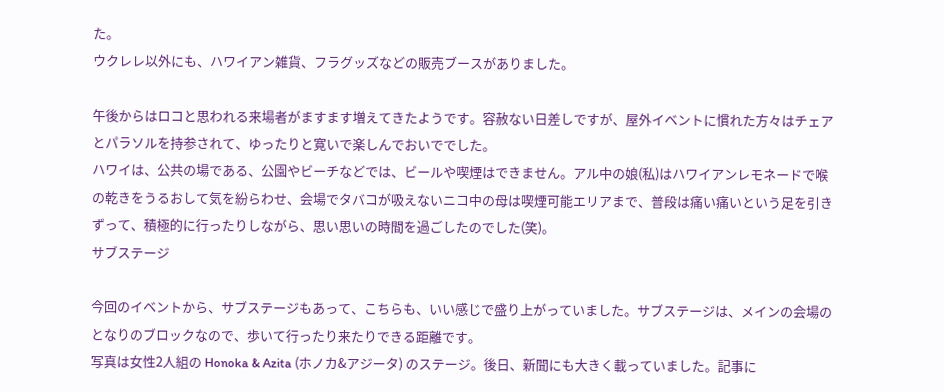た。
ウクレレ以外にも、ハワイアン雑貨、フラグッズなどの販売ブースがありました。

午後からはロコと思われる来場者がますます増えてきたようです。容赦ない日差しですが、屋外イベントに慣れた方々はチェアとパラソルを持参されて、ゆったりと寛いで楽しんでおいででした。
ハワイは、公共の場である、公園やビーチなどでは、ビールや喫煙はできません。アル中の娘(私)はハワイアンレモネードで喉の乾きをうるおして気を紛らわせ、会場でタバコが吸えないニコ中の母は喫煙可能エリアまで、普段は痛い痛いという足を引きずって、積極的に行ったりしながら、思い思いの時間を過ごしたのでした(笑)。
サブステージ

今回のイベントから、サブステージもあって、こちらも、いい感じで盛り上がっていました。サブステージは、メインの会場のとなりのブロックなので、歩いて行ったり来たりできる距離です。
写真は女性2人組の Honoka & Azita (ホノカ&アジータ) のステージ。後日、新聞にも大きく載っていました。記事に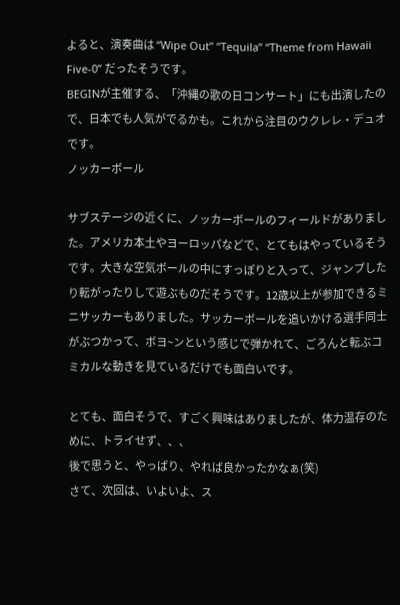よると、演奏曲は “Wipe Out” “Tequila” “Theme from Hawaii Five-0” だったそうです。
BEGINが主催する、「沖縄の歌の日コンサート」にも出演したので、日本でも人気がでるかも。これから注目のウクレレ・デュオです。
ノッカーボール

サブステージの近くに、ノッカーボールのフィールドがありました。アメリカ本土やヨーロッパなどで、とてもはやっているそうです。大きな空気ボールの中にすっぽりと入って、ジャンプしたり転がったりして遊ぶものだそうです。12歳以上が参加できるミニサッカーもありました。サッカーボールを追いかける選手同士がぶつかって、ボヨ~ンという感じで弾かれて、ごろんと転ぶコミカルな動きを見ているだけでも面白いです。

とても、面白そうで、すごく興味はありましたが、体力温存のために、トライせず、、、
後で思うと、やっぱり、やれば良かったかなぁ(笑)
さて、次回は、いよいよ、ス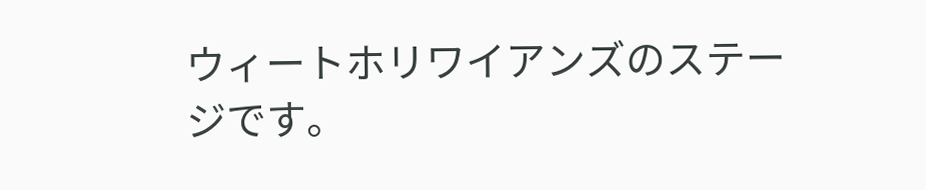ウィートホリワイアンズのステージです。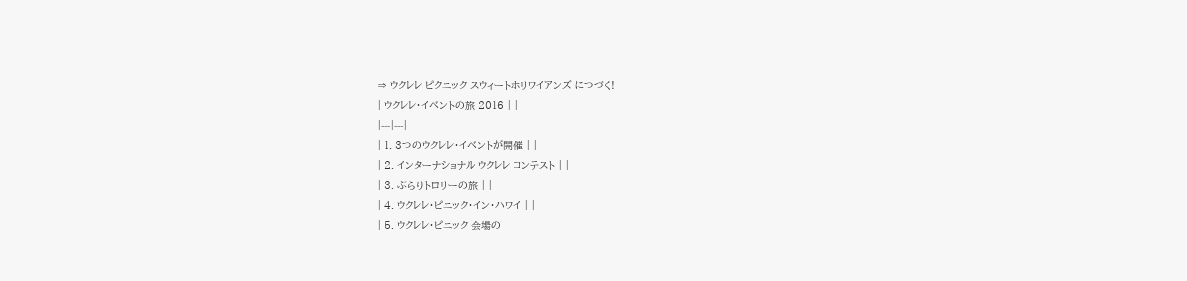⇒ ウクレレ ピクニック スウィートホリワイアンズ につづく!
| ウクレレ・イベントの旅 2016 | |
|---|---|
| 1. 3つのウクレレ・イベントが開催 | |
| 2. インターナショナル ウクレレ コンテスト | |
| 3. ぶらりトロリーの旅 | |
| 4. ウクレレ・ピニック・イン・ハワイ | |
| 5. ウクレレ・ピニック 会場の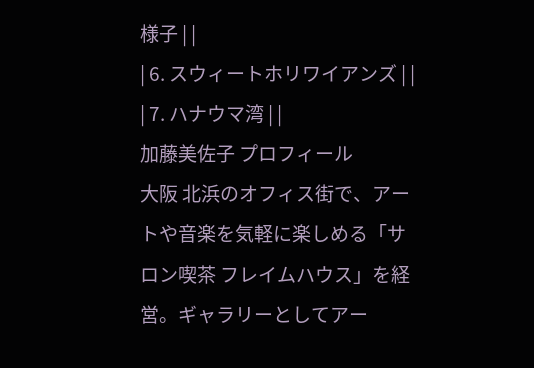様子 | |
| 6. スウィートホリワイアンズ | |
| 7. ハナウマ湾 | |
加藤美佐子 プロフィール
大阪 北浜のオフィス街で、アートや音楽を気軽に楽しめる「サロン喫茶 フレイムハウス」を経営。ギャラリーとしてアー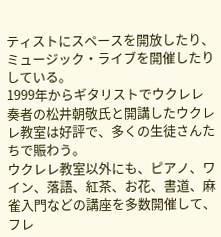ティストにスペースを開放したり、ミュージック・ライブを開催したりしている。
1999年からギタリストでウクレレ奏者の松井朝敬氏と開講したウクレレ教室は好評で、多くの生徒さんたちで賑わう。
ウクレレ教室以外にも、ピアノ、ワイン、落語、紅茶、お花、書道、麻雀入門などの講座を多数開催して、フレ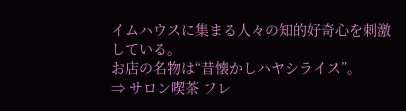イムハウスに集まる人々の知的好奇心を刺激している。
お店の名物は“昔懐かしハヤシライス”。
⇒ サロン喫茶 フレ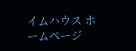イムハウス ホームページ